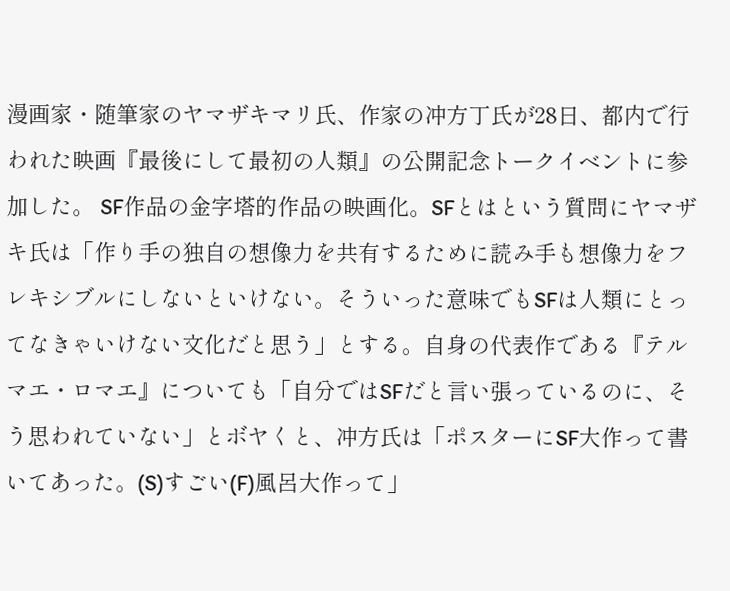漫画家・随筆家のヤマザキマリ氏、作家の冲方丁氏が28日、都内で行われた映画『最後にして最初の人類』の公開記念トークイベントに参加した。 SF作品の金字塔的作品の映画化。SFとはという質問にヤマザキ氏は「作り手の独自の想像力を共有するために読み手も想像力をフレキシブルにしないといけない。そういった意味でもSFは人類にとってなきゃいけない文化だと思う」とする。自身の代表作である『テルマエ・ロマエ』についても「自分ではSFだと言い張っているのに、そう思われていない」とボヤくと、冲方氏は「ポスターにSF大作って書いてあった。(S)すごい(F)風呂大作って」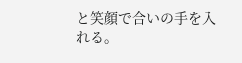と笑顔で合いの手を入れる。